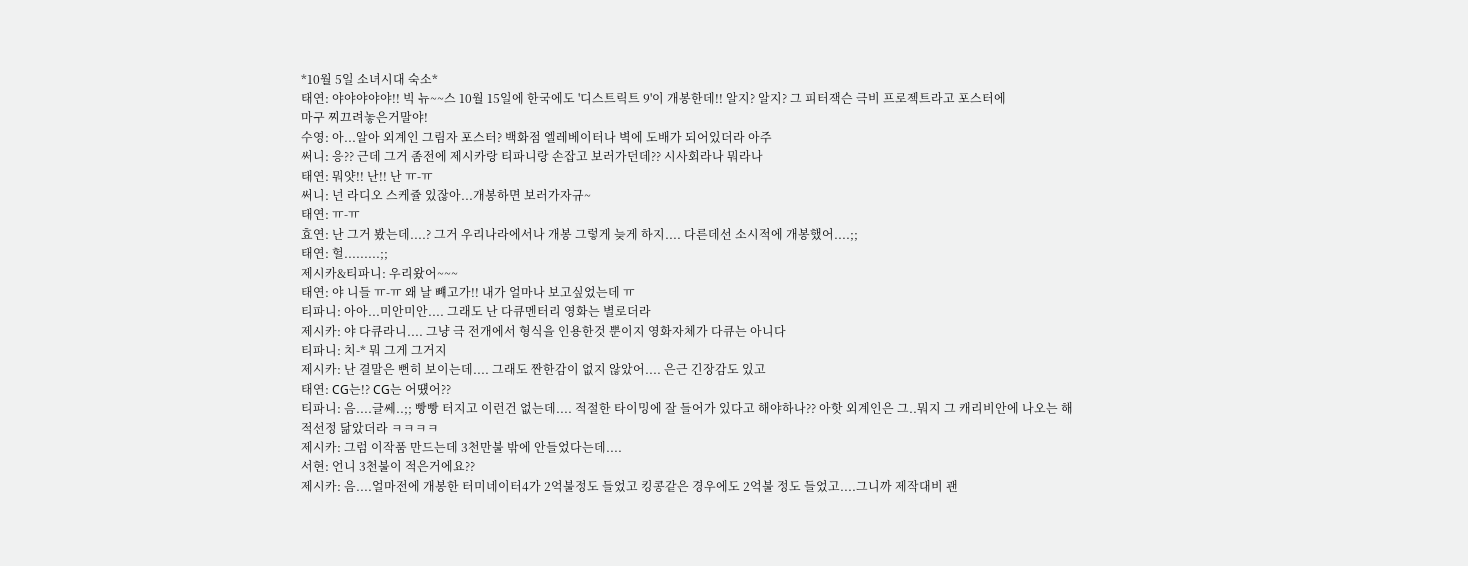*10월 5일 소녀시대 숙소*
태연: 야야야야야!! 빅 뉴~~스 10월 15일에 한국에도 '디스트릭트 9'이 개봉한데!! 알지? 알지? 그 피터잭슨 극비 프로젝트라고 포스터에
마구 찌끄려놓은거말야!
수영: 아...알아 외계인 그림자 포스터? 백화점 엘레베이터나 벽에 도배가 되어있더라 아주
써니: 응?? 근데 그거 좀전에 제시카랑 티파니랑 손잡고 보러가던데?? 시사회라나 뭐라나
태연: 뭐얏!! 난!! 난 ㅠ-ㅠ
써니: 넌 라디오 스케쥴 있잖아...개봉하면 보러가자규~
태연: ㅠ-ㅠ
효연: 난 그거 봤는데....? 그거 우리나라에서나 개봉 그렇게 늦게 하지.... 다른데선 소시적에 개봉했어....;;
태연: 헐.........;;
제시카&티파니: 우리왔어~~~
태연: 야 니들 ㅠ-ㅠ 왜 날 뺴고가!! 내가 얼마나 보고싶었는데 ㅠ
티파니: 아아...미안미안.... 그래도 난 다큐멘터리 영화는 별로더라
제시카: 야 다큐라니.... 그냥 극 전개에서 형식을 인용한것 뿐이지 영화자체가 다큐는 아니다
티파니: 치-* 뭐 그게 그거지
제시카: 난 결말은 뻔히 보이는데.... 그래도 짠한감이 없지 않았어.... 은근 긴장감도 있고
태연: CG는!? CG는 어떘어??
티파니: 음....글쎄..;; 빵빵 터지고 이런건 없는데.... 적절한 타이밍에 잘 들어가 있다고 해야하나?? 아핫 외계인은 그..뭐지 그 캐리비안에 나오는 해적선정 닮았더라 ㅋㅋㅋㅋ
제시카: 그럼 이작품 만드는데 3천만불 밖에 안들었다는데....
서현: 언니 3천불이 적은거에요??
제시카: 음....얼마전에 개봉한 터미네이터4가 2억불정도 들었고 킹콩같은 경우에도 2억불 정도 들었고....그니까 제작대비 괜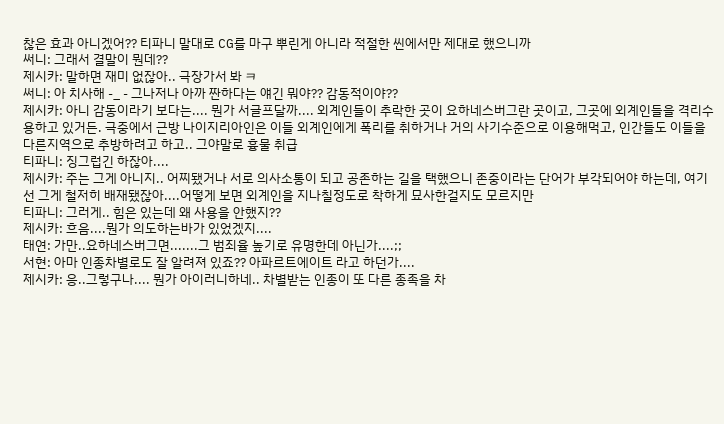찮은 효과 아니겠어?? 티파니 말대로 CG를 마구 뿌린게 아니라 적절한 씬에서만 제대로 했으니까
써니: 그래서 결말이 뭔데??
제시카: 말하면 재미 없잖아.. 극장가서 봐 ㅋ
써니: 아 치사해 -_ - 그나저나 아까 짠하다는 얘긴 뭐야?? 감동적이야??
제시카: 아니 감동이라기 보다는.... 뭔가 서글프달까.... 외계인들이 추락한 곳이 요하네스버그란 곳이고, 그곳에 외계인들을 격리수용하고 있거든. 극중에서 근방 나이지리아인은 이들 외계인에게 폭리를 취하거나 거의 사기수준으로 이용해먹고, 인간들도 이들을 다른지역으로 추방하려고 하고.. 그야말로 흉물 취급
티파니: 징그럽긴 하잖아....
제시카: 주는 그게 아니지.. 어찌됐거나 서로 의사소통이 되고 공존하는 길을 택했으니 존중이라는 단어가 부각되어야 하는데, 여기선 그게 철저히 배재됐잖아....어떻게 보면 외계인을 지나칠정도로 착하게 묘사한걸지도 모르지만
티파니: 그러게.. 힘은 있는데 왜 사용을 안했지??
제시카: 흐음....뭔가 의도하는바가 있었겠지....
태연: 가만..요하네스버그면.......그 범죄율 높기로 유명한데 아닌가....;;
서현: 아마 인종차별로도 잘 알려져 있죠?? 아파르트에이트 라고 하던가....
제시카: 응..그렇구나.... 뭔가 아이러니하네.. 차별받는 인종이 또 다른 종족을 차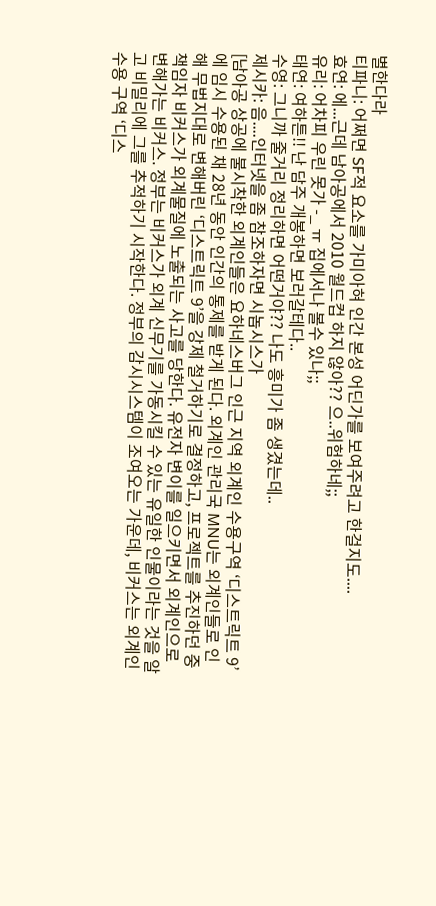별한다라
티파니: 어쩌면 SF적 요소를 가미아혀 인간 본성 어딘가를 보여주려고 한걸지도....
효연: 에...근데 남아공에서 2010 월드컵 하지 않아?? 으..위험하네;;
유리: 어차피 우린 못가 -_ ㅠ 집에서나 볼수 있나;;
태연: 여하튼!! 난 담주 개봉하면 보러갈테다..
수영: 그니까 줄거리 정리하면 어떤거야?? 나도 흥미가 좀 생겼는데..
제시카: 음....인터넷을 좀 참조하자면 시놉시스가
[남아공 상공에 불시착한 외계인들은 요하네스버그 인근 지역 외계인 수용구역 ‘디스트릭트 9’에 임시 수용된 채 28년 동안 인간의 통제를 받게 된다. 외계인 관리국 MNU는 외계인들로 인해 무법지대로 변해버린 ‘디스트릭트 9’을 강제 철거하기로 결정하고, 프로젝트를 추진하던 중 책임자 비커스가 외계물질에 노출되는 사고를 당한다. 유전자 변이를 일으키면서 외계인으로 변해가는 비커스. 정부는 비커스가 외계 신무기를 가동시킬 수 있는 유일한 인물이라는 것을 알고 비밀리에 그를 추적하기 시작한다. 정부의 감시시스템이 조여오는 가운데, 비커스는 외계인 수용 구역 ‘디스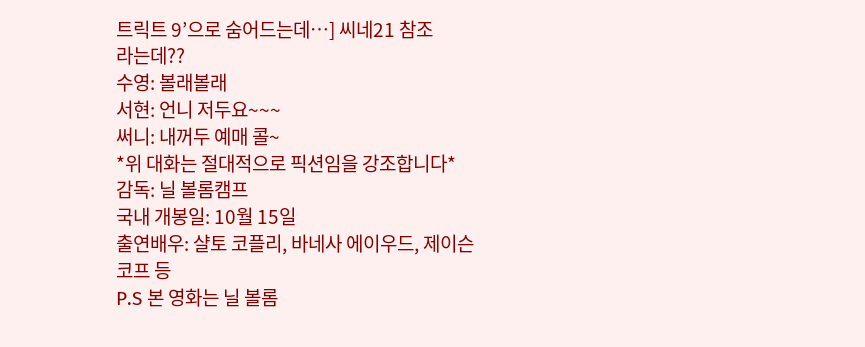트릭트 9’으로 숨어드는데…] 씨네21 참조
라는데??
수영: 볼래볼래
서현: 언니 저두요~~~
써니: 내꺼두 예매 콜~
*위 대화는 절대적으로 픽션임을 강조합니다*
감독: 닐 볼롬캠프
국내 개봉일: 10월 15일
출연배우: 샬토 코플리, 바네사 에이우드, 제이슨 코프 등
P.S 본 영화는 닐 볼롬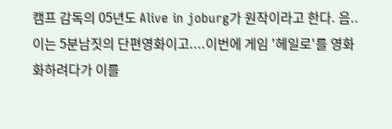캠프 감독의 05년도 Alive in joburg가 원작이라고 한다. 음..이는 5분남짓의 단편영화이고....이번에 게임 '헤일로'를 영화화하려다가 이를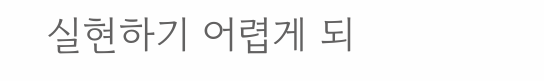실현하기 어렵게 되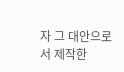자 그 대안으로서 제작한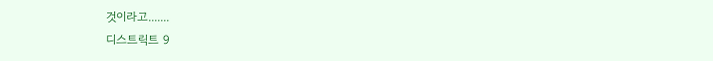것이라고.......
디스트릭트 9